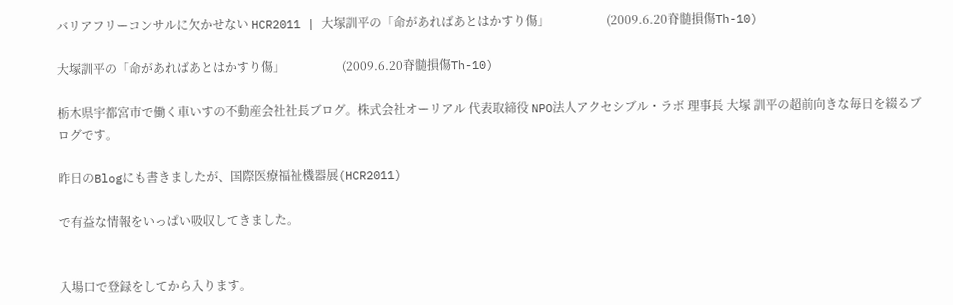バリアフリーコンサルに欠かせない HCR2011 | 大塚訓平の「命があればあとはかすり傷」                   (2009.6.20脊髄損傷Th-10)

大塚訓平の「命があればあとはかすり傷」                   (2009.6.20脊髄損傷Th-10)

栃木県宇都宮市で働く車いすの不動産会社社長ブログ。株式会社オーリアル 代表取締役 NPO法人アクセシブル・ラボ 理事長 大塚 訓平の超前向きな毎日を綴るブログです。

昨日のBlogにも書きましたが、国際医療福祉機器展(HCR2011)

で有益な情報をいっぱい吸収してきました。


入場口で登録をしてから入ります。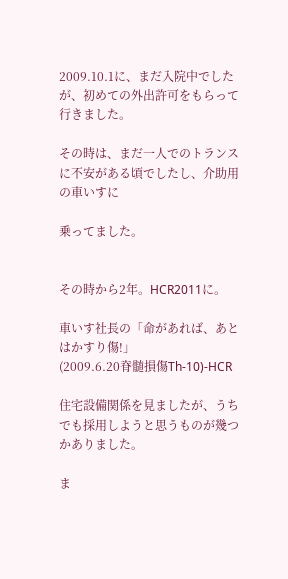2009.10.1に、まだ入院中でしたが、初めての外出許可をもらって行きました。

その時は、まだ一人でのトランスに不安がある頃でしたし、介助用の車いすに

乗ってました。


その時から2年。HCR2011に。

車いす社長の「命があれば、あとはかすり傷!」                                     (2009.6.20脊髄損傷Th-10)-HCR

住宅設備関係を見ましたが、うちでも採用しようと思うものが幾つかありました。

ま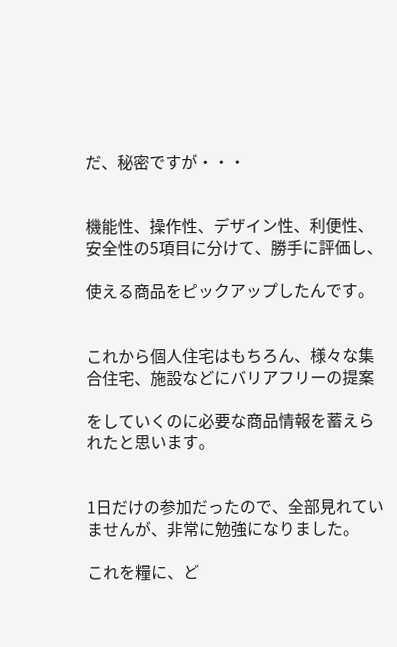だ、秘密ですが・・・


機能性、操作性、デザイン性、利便性、安全性の5項目に分けて、勝手に評価し、

使える商品をピックアップしたんです。


これから個人住宅はもちろん、様々な集合住宅、施設などにバリアフリーの提案

をしていくのに必要な商品情報を蓄えられたと思います。


1日だけの参加だったので、全部見れていませんが、非常に勉強になりました。

これを糧に、ど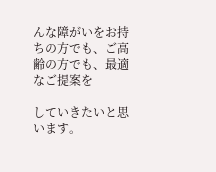んな障がいをお持ちの方でも、ご高齢の方でも、最適なご提案を

していきたいと思います。